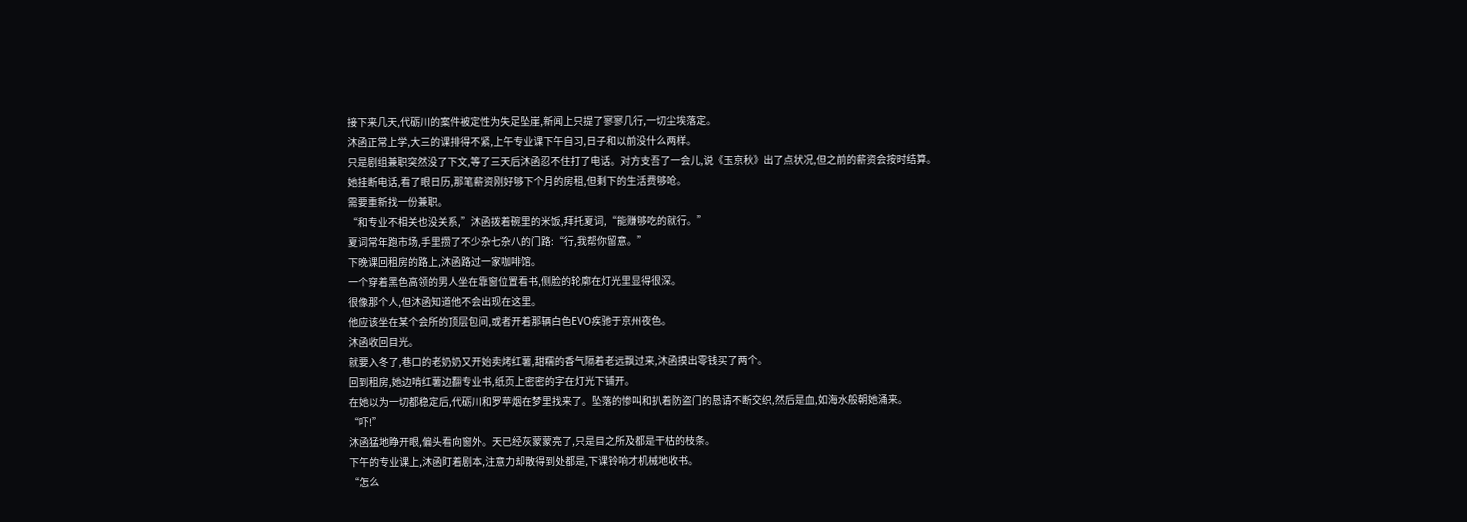接下来几天,代砺川的案件被定性为失足坠崖,新闻上只提了寥寥几行,一切尘埃落定。
沐函正常上学,大三的课排得不紧,上午专业课下午自习,日子和以前没什么两样。
只是剧组兼职突然没了下文,等了三天后沐函忍不住打了电话。对方支吾了一会儿,说《玉京秋》出了点状况,但之前的薪资会按时结算。
她挂断电话,看了眼日历,那笔薪资刚好够下个月的房租,但剩下的生活费够呛。
需要重新找一份兼职。
“和专业不相关也没关系,”沐函拨着碗里的米饭,拜托夏词,“能赚够吃的就行。”
夏词常年跑市场,手里攒了不少杂七杂八的门路:“行,我帮你留意。”
下晚课回租房的路上,沐函路过一家咖啡馆。
一个穿着黑色高领的男人坐在靠窗位置看书,侧脸的轮廓在灯光里显得很深。
很像那个人,但沐函知道他不会出现在这里。
他应该坐在某个会所的顶层包间,或者开着那辆白色EVO疾驰于京州夜色。
沐函收回目光。
就要入冬了,巷口的老奶奶又开始卖烤红薯,甜糯的香气隔着老远飘过来,沐函摸出零钱买了两个。
回到租房,她边啃红薯边翻专业书,纸页上密密的字在灯光下铺开。
在她以为一切都稳定后,代砺川和罗苹烟在梦里找来了。坠落的惨叫和扒着防盗门的恳请不断交织,然后是血,如海水般朝她涌来。
“吓!”
沐函猛地睁开眼,偏头看向窗外。天已经灰蒙蒙亮了,只是目之所及都是干枯的枝条。
下午的专业课上,沐函盯着剧本,注意力却散得到处都是,下课铃响才机械地收书。
“怎么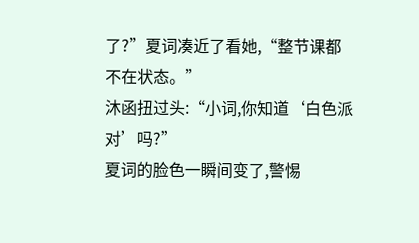了?”夏词凑近了看她,“整节课都不在状态。”
沐函扭过头:“小词,你知道‘白色派对’吗?”
夏词的脸色一瞬间变了,警惕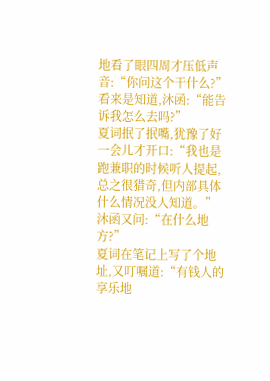地看了眼四周才压低声音:“你问这个干什么?”
看来是知道,沐函:“能告诉我怎么去吗?”
夏词抿了抿嘴,犹豫了好一会儿才开口:“我也是跑兼职的时候听人提起,总之很猎奇,但内部具体什么情况没人知道。”
沐函又问:“在什么地方?”
夏词在笔记上写了个地址,又叮嘱道:“有钱人的享乐地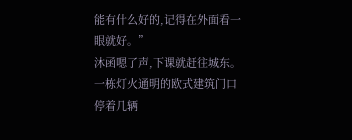能有什么好的,记得在外面看一眼就好。”
沐函嗯了声,下课就赶往城东。
一栋灯火通明的欧式建筑门口停着几辆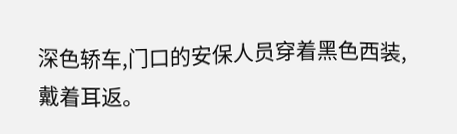深色轿车,门口的安保人员穿着黑色西装,戴着耳返。